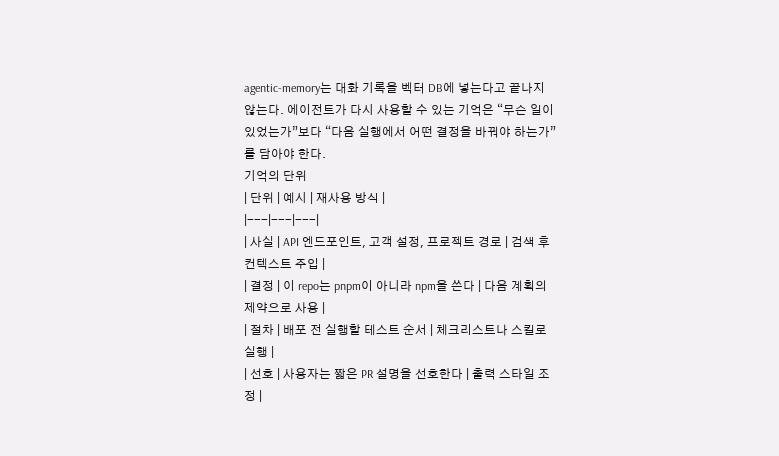agentic-memory는 대화 기록을 벡터 DB에 넣는다고 끝나지 않는다. 에이전트가 다시 사용할 수 있는 기억은 “무슨 일이 있었는가”보다 “다음 실행에서 어떤 결정을 바꿔야 하는가”를 담아야 한다.
기억의 단위
| 단위 | 예시 | 재사용 방식 |
|---|---|---|
| 사실 | API 엔드포인트, 고객 설정, 프로젝트 경로 | 검색 후 컨텍스트 주입 |
| 결정 | 이 repo는 pnpm이 아니라 npm을 쓴다 | 다음 계획의 제약으로 사용 |
| 절차 | 배포 전 실행할 테스트 순서 | 체크리스트나 스킬로 실행 |
| 선호 | 사용자는 짧은 PR 설명을 선호한다 | 출력 스타일 조정 |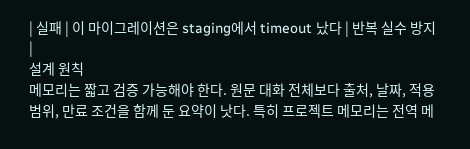| 실패 | 이 마이그레이션은 staging에서 timeout 났다 | 반복 실수 방지 |
설계 원칙
메모리는 짧고 검증 가능해야 한다. 원문 대화 전체보다 출처, 날짜, 적용 범위, 만료 조건을 함께 둔 요약이 낫다. 특히 프로젝트 메모리는 전역 메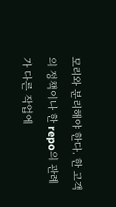모리와 분리해야 한다. 한 고객의 정책이나 한 repo의 관례가 다른 작업에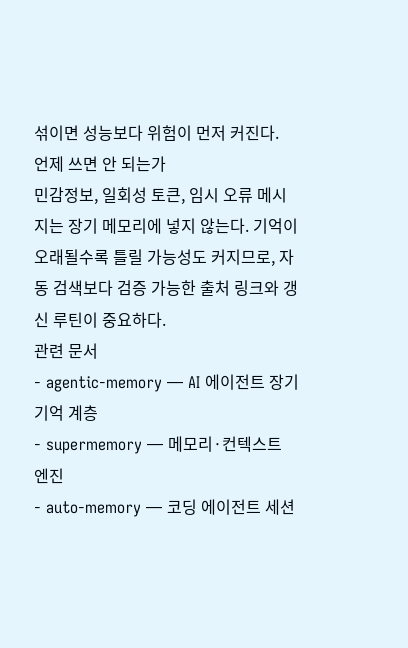섞이면 성능보다 위험이 먼저 커진다.
언제 쓰면 안 되는가
민감정보, 일회성 토큰, 임시 오류 메시지는 장기 메모리에 넣지 않는다. 기억이 오래될수록 틀릴 가능성도 커지므로, 자동 검색보다 검증 가능한 출처 링크와 갱신 루틴이 중요하다.
관련 문서
- agentic-memory — AI 에이전트 장기 기억 계층
- supermemory — 메모리·컨텍스트 엔진
- auto-memory — 코딩 에이전트 세션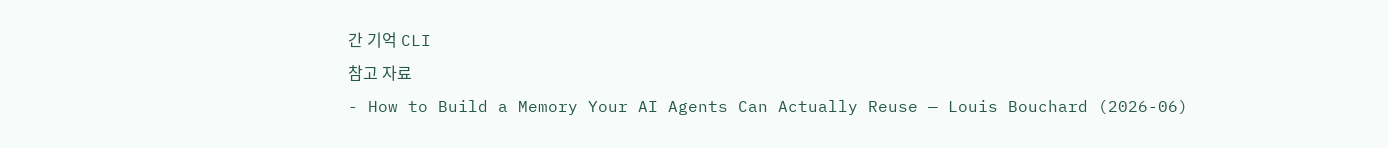간 기억 CLI
참고 자료
- How to Build a Memory Your AI Agents Can Actually Reuse — Louis Bouchard (2026-06)